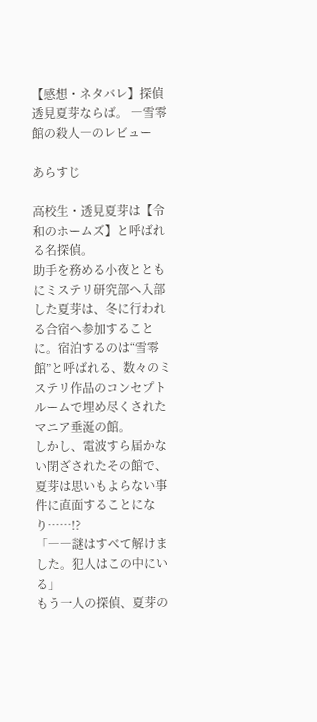【感想・ネタバレ】探偵 透見夏芽ならば。 ―雪零館の殺人―のレビュー

あらすじ

高校生・透見夏芽は【令和のホームズ】と呼ばれる名探偵。
助手を務める小夜とともにミステリ研究部へ入部した夏芽は、冬に行われる合宿へ参加することに。宿泊するのは“雪零館”と呼ばれる、数々のミステリ作品のコンセプトルームで埋め尽くされたマニア垂涎の館。
しかし、電波すら届かない閉ざされたその館で、夏芽は思いもよらない事件に直面することになり……!?
「――謎はすべて解けました。犯人はこの中にいる」
もう一人の探偵、夏芽の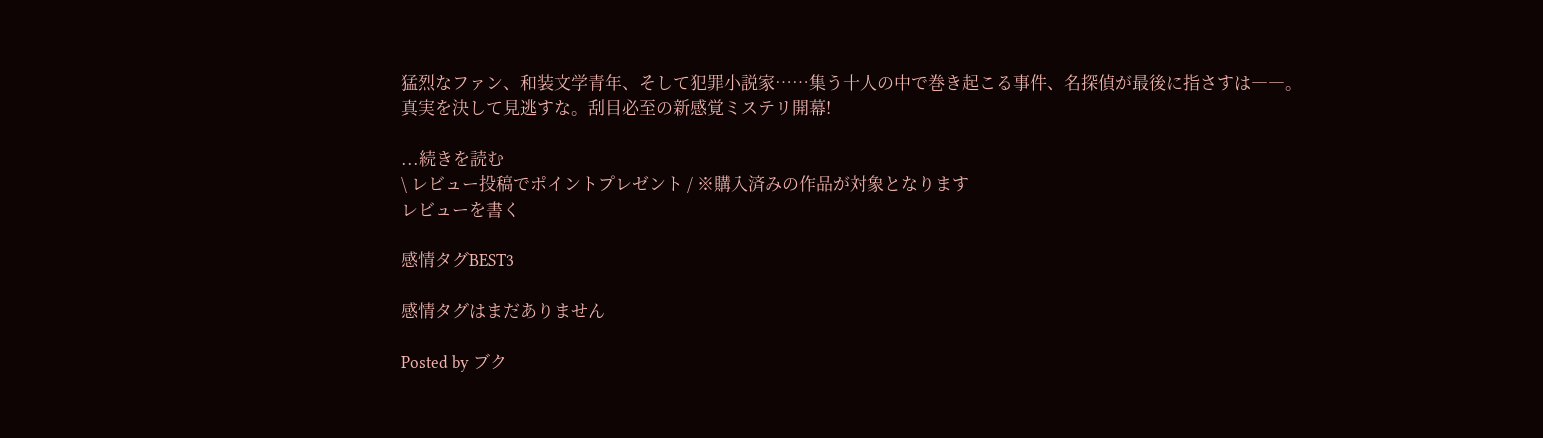猛烈なファン、和装文学青年、そして犯罪小説家……集う十人の中で巻き起こる事件、名探偵が最後に指さすは――。
真実を決して見逃すな。刮目必至の新感覚ミステリ開幕!

...続きを読む
\ レビュー投稿でポイントプレゼント / ※購入済みの作品が対象となります
レビューを書く

感情タグBEST3

感情タグはまだありません

Posted by ブク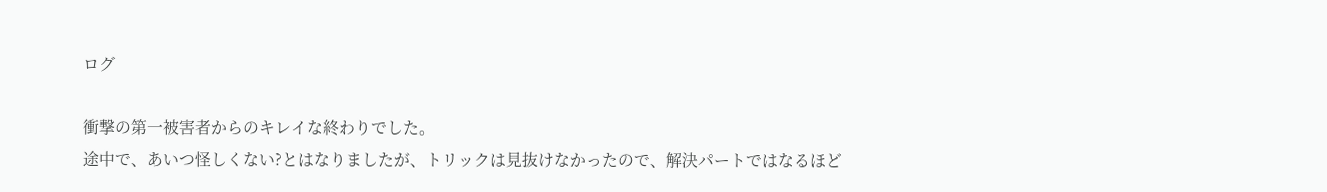ログ

衝撃の第一被害者からのキレイな終わりでした。
途中で、あいつ怪しくない?とはなりましたが、トリックは見抜けなかったので、解決パートではなるほど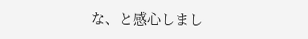な、と感心しまし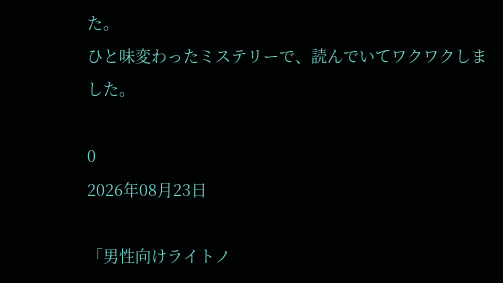た。
ひと味変わったミステリーで、読んでいてワクワクしました。

0
2026年08月23日

「男性向けライトノ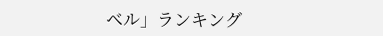ベル」ランキング